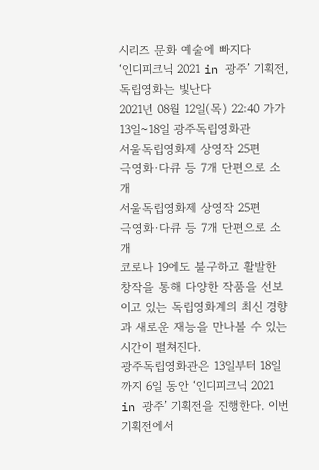시리즈 문화 예술에 빠지다
‘인디피크닉 2021 in 광주’ 기획전, 독립영화는 빛난다
2021년 08월 12일(목) 22:40 가가
13일~18일 광주독립영화관
서울독립영화제 상영작 25편
극영화·다큐 등 7개 단편으로 소개
서울독립영화제 상영작 25편
극영화·다큐 등 7개 단편으로 소개
코로나 19에도 불구하고 활발한 창작을 통해 다양한 작품을 선보이고 있는 독립영화계의 최신 경향과 새로운 재능을 만나볼 수 있는 시간이 펼쳐진다.
광주독립영화관은 13일부터 18일까지 6일 동안 ‘인디피크닉 2021 in 광주’ 기획전을 진행한다. 이번 기획전에서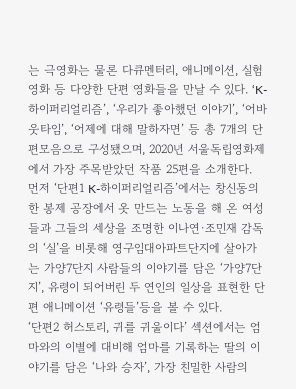는 극영화는 물론 다큐멘터리, 애니메이션, 실험영화 등 다양한 단편 영화들을 만날 수 있다. ‘K-하이퍼리얼리즘’, ‘우리가 좋아했던 이야기’, ‘어바웃타임’, ‘어제에 대해 말하자면’ 등 총 7개의 단편모음으로 구성됐으며, 2020년 서울독립영화제에서 가장 주목받았던 작품 25편을 소개한다.
먼저 ‘단편1 K-하이퍼리얼리즘’에서는 창신동의 한 봉제 공장에서 옷 만드는 노동을 해 온 여성들과 그들의 세상을 조명한 이나연·조민재 감독의 ‘실’을 비롯해 영구임대아파트단지에 살아가는 가양7단지 사람들의 이야기를 담은 ‘가양7단지’, 유령이 되어버린 두 연인의 일상을 표현한 단편 애니메이션 ‘유령들’등을 볼 수 있다.
‘단편2 허스토리, 귀를 귀울이다’ 섹션에서는 엄마와의 이별에 대비해 엄마를 기록하는 딸의 이야기를 담은 ‘나와 승자’, 가장 친밀한 사람의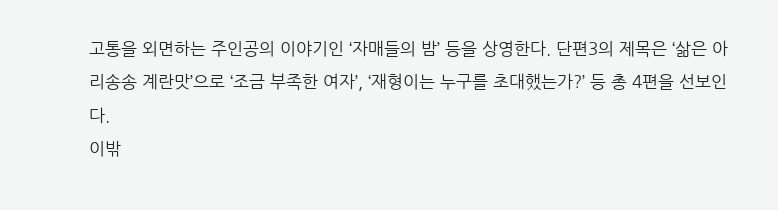고통을 외면하는 주인공의 이야기인 ‘자매들의 밤’ 등을 상영한다. 단편3의 제목은 ‘삶은 아리송송 계란맛’으로 ‘조금 부족한 여자’, ‘재형이는 누구를 초대했는가?’ 등 총 4편을 선보인다.
이밖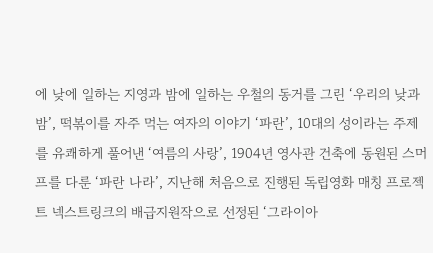에 낮에 일하는 지영과 밤에 일하는 우철의 동거를 그린 ‘우리의 낮과 밤’, 떡볶이를 자주 먹는 여자의 이야기 ‘파란’, 10대의 성이라는 주제를 유쾌하게 풀어낸 ‘여름의 사랑’, 1904년 영사관 건축에 동원된 스머프를 다룬 ‘파란 나라’, 지난해 처음으로 진행된 독립영화 매칭 프로젝트 넥스트링크의 배급지원작으로 선정된 ‘그라이아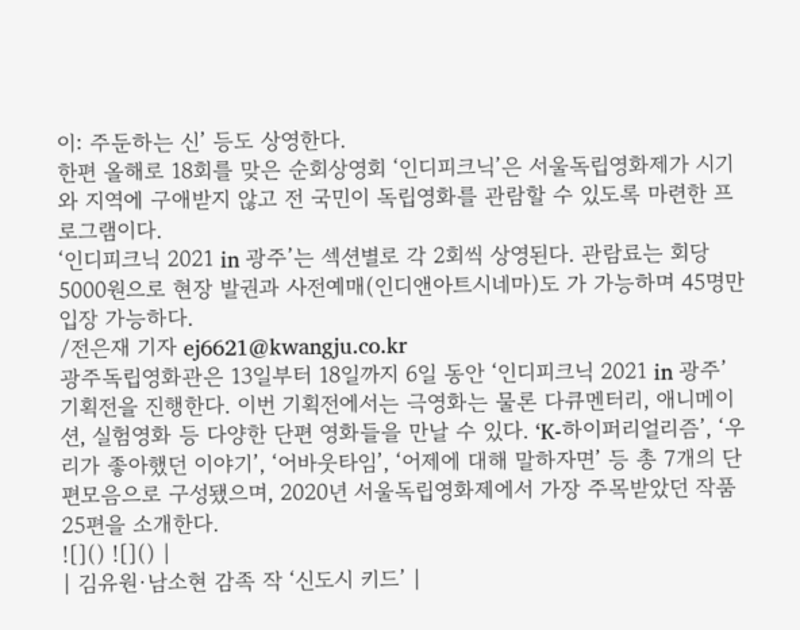이: 주둔하는 신’ 등도 상영한다.
한편 올해로 18회를 맞은 순회상영회 ‘인디피크닉’은 서울독립영화제가 시기와 지역에 구애받지 않고 전 국민이 독립영화를 관람할 수 있도록 마련한 프로그램이다.
‘인디피크닉 2021 in 광주’는 섹션별로 각 2회씩 상영된다. 관람료는 회당 5000원으로 현장 발권과 사전예매(인디앤아트시네마)도 가 가능하며 45명만 입장 가능하다.
/전은재 기자 ej6621@kwangju.co.kr
광주독립영화관은 13일부터 18일까지 6일 동안 ‘인디피크닉 2021 in 광주’ 기획전을 진행한다. 이번 기획전에서는 극영화는 물론 다큐멘터리, 애니메이션, 실험영화 등 다양한 단편 영화들을 만날 수 있다. ‘K-하이퍼리얼리즘’, ‘우리가 좋아했던 이야기’, ‘어바웃타임’, ‘어제에 대해 말하자면’ 등 총 7개의 단편모음으로 구성됐으며, 2020년 서울독립영화제에서 가장 주목받았던 작품 25편을 소개한다.
![]() ![]() |
| 김유원·남소현 감족 작 ‘신도시 키드’ |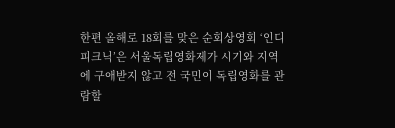한편 올해로 18회를 맞은 순회상영회 ‘인디피크닉’은 서울독립영화제가 시기와 지역에 구애받지 않고 전 국민이 독립영화를 관람할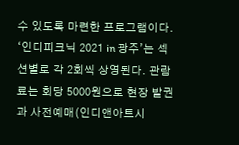수 있도록 마련한 프로그램이다.
‘인디피크닉 2021 in 광주’는 섹션별로 각 2회씩 상영된다. 관람료는 회당 5000원으로 현장 발권과 사전예매(인디앤아트시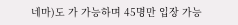네마)도 가 가능하며 45명만 입장 가능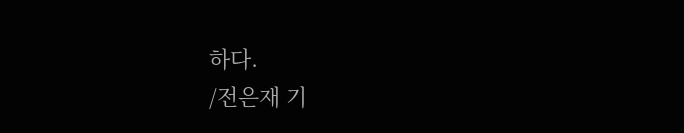하다.
/전은재 기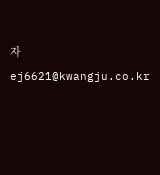자 ej6621@kwangju.co.kr